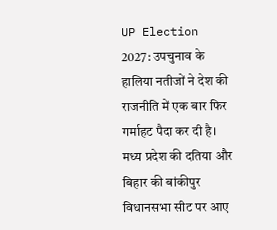UP Election 2027: उपचुनाव के हालिया नतीजों ने देश की राजनीति में एक बार फिर गर्माहट पैदा कर दी है। मध्य प्रदेश की दतिया और बिहार की बांकीपुर विधानसभा सीट पर आए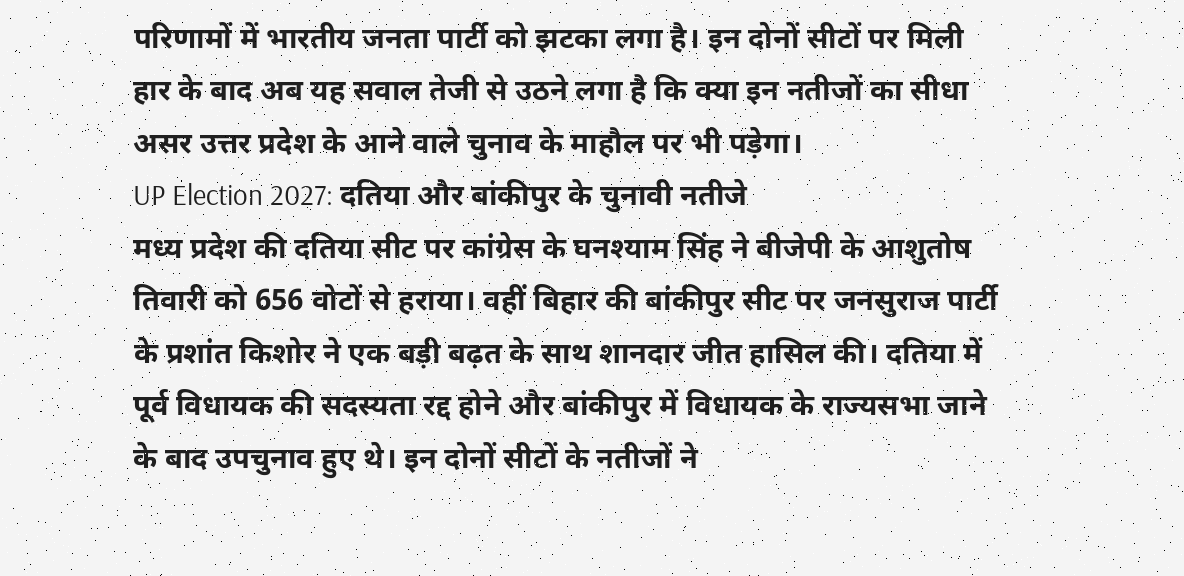परिणामों में भारतीय जनता पार्टी को झटका लगा है। इन दोनों सीटों पर मिली हार के बाद अब यह सवाल तेजी से उठने लगा है कि क्या इन नतीजों का सीधा असर उत्तर प्रदेश के आने वाले चुनाव के माहौल पर भी पड़ेगा।
UP Election 2027: दतिया और बांकीपुर के चुनावी नतीजे
मध्य प्रदेश की दतिया सीट पर कांग्रेस के घनश्याम सिंह ने बीजेपी के आशुतोष तिवारी को 656 वोटों से हराया। वहीं बिहार की बांकीपुर सीट पर जनसुराज पार्टी के प्रशांत किशोर ने एक बड़ी बढ़त के साथ शानदार जीत हासिल की। दतिया में पूर्व विधायक की सदस्यता रद्द होने और बांकीपुर में विधायक के राज्यसभा जाने के बाद उपचुनाव हुए थे। इन दोनों सीटों के नतीजों ने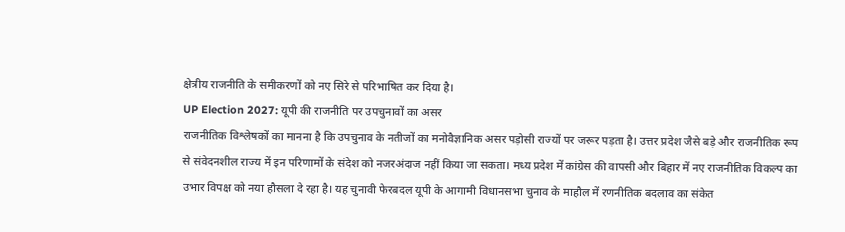क्षेत्रीय राजनीति के समीकरणों को नए सिरे से परिभाषित कर दिया है।
UP Election 2027: यूपी की राजनीति पर उपचुनावों का असर
राजनीतिक विश्लेषकों का मानना है कि उपचुनाव के नतीजों का मनोवैज्ञानिक असर पड़ोसी राज्यों पर जरूर पड़ता है। उत्तर प्रदेश जैसे बड़े और राजनीतिक रूप से संवेदनशील राज्य में इन परिणामों के संदेश को नजरअंदाज नहीं किया जा सकता। मध्य प्रदेश में कांग्रेस की वापसी और बिहार में नए राजनीतिक विकल्प का उभार विपक्ष को नया हौसला दे रहा है। यह चुनावी फेरबदल यूपी के आगामी विधानसभा चुनाव के माहौल में रणनीतिक बदलाव का संकेत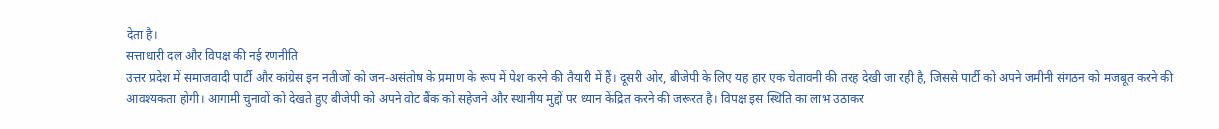देता है।
सत्ताधारी दल और विपक्ष की नई रणनीति
उत्तर प्रदेश में समाजवादी पार्टी और कांग्रेस इन नतीजों को जन-असंतोष के प्रमाण के रूप में पेश करने की तैयारी में हैं। दूसरी ओर, बीजेपी के लिए यह हार एक चेतावनी की तरह देखी जा रही है, जिससे पार्टी को अपने जमीनी संगठन को मजबूत करने की आवश्यकता होगी। आगामी चुनावों को देखते हुए बीजेपी को अपने वोट बैंक को सहेजने और स्थानीय मुद्दों पर ध्यान केंद्रित करने की जरूरत है। विपक्ष इस स्थिति का लाभ उठाकर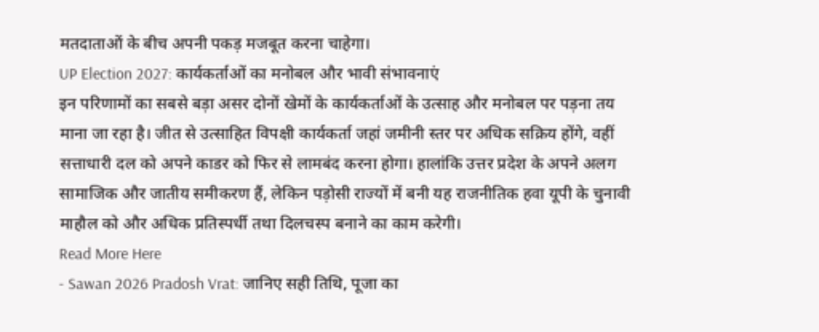मतदाताओं के बीच अपनी पकड़ मजबूत करना चाहेगा।
UP Election 2027: कार्यकर्ताओं का मनोबल और भावी संभावनाएं
इन परिणामों का सबसे बड़ा असर दोनों खेमों के कार्यकर्ताओं के उत्साह और मनोबल पर पड़ना तय माना जा रहा है। जीत से उत्साहित विपक्षी कार्यकर्ता जहां जमीनी स्तर पर अधिक सक्रिय होंगे, वहीं सत्ताधारी दल को अपने काडर को फिर से लामबंद करना होगा। हालांकि उत्तर प्रदेश के अपने अलग सामाजिक और जातीय समीकरण हैं, लेकिन पड़ोसी राज्यों में बनी यह राजनीतिक हवा यूपी के चुनावी माहौल को और अधिक प्रतिस्पर्धी तथा दिलचस्प बनाने का काम करेगी।
Read More Here
- Sawan 2026 Pradosh Vrat: जानिए सही तिथि, पूजा का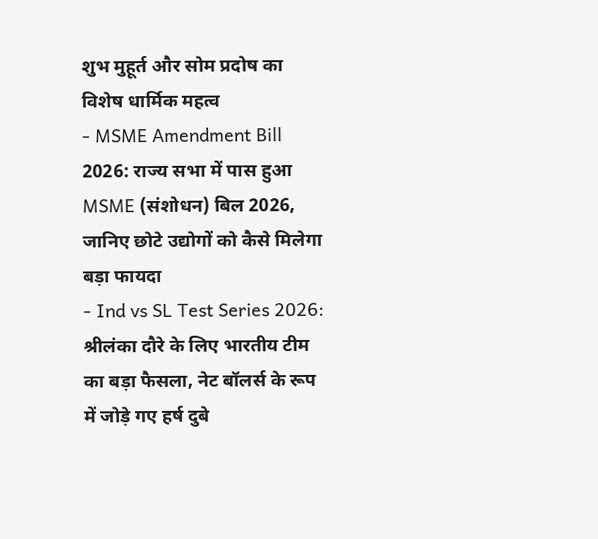शुभ मुहूर्त और सोम प्रदोष का विशेष धार्मिक महत्व
- MSME Amendment Bill 2026: राज्य सभा में पास हुआ MSME (संशोधन) बिल 2026, जानिए छोटे उद्योगों को कैसे मिलेगा बड़ा फायदा
- Ind vs SL Test Series 2026: श्रीलंका दौरे के लिए भारतीय टीम का बड़ा फैसला, नेट बॉलर्स के रूप में जोड़े गए हर्ष दुबे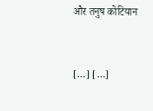और तनुष कोटियान


[…] […]